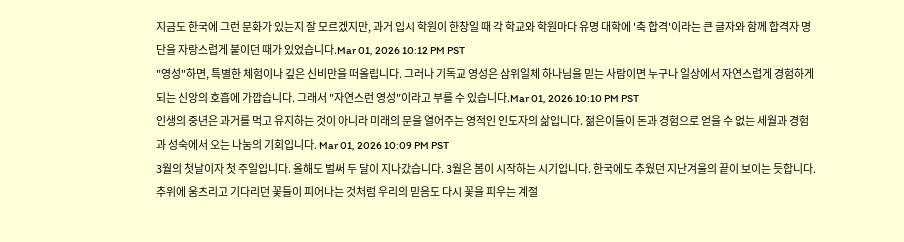지금도 한국에 그런 문화가 있는지 잘 모르겠지만, 과거 입시 학원이 한창일 때 각 학교와 학원마다 유명 대학에 '축 합격'이라는 큰 글자와 함께 합격자 명단을 자랑스럽게 붙이던 때가 있었습니다.Mar 01, 2026 10:12 PM PST
"영성"하면, 특별한 체험이나 깊은 신비만을 떠올립니다. 그러나 기독교 영성은 삼위일체 하나님을 믿는 사람이면 누구나 일상에서 자연스럽게 경험하게 되는 신앙의 호흡에 가깝습니다. 그래서 "자연스런 영성"이라고 부를 수 있습니다.Mar 01, 2026 10:10 PM PST
인생의 중년은 과거를 먹고 유지하는 것이 아니라 미래의 문을 열어주는 영적인 인도자의 삶입니다. 젊은이들이 돈과 경험으로 얻을 수 없는 세월과 경험과 성숙에서 오는 나눔의 기회입니다. Mar 01, 2026 10:09 PM PST
3월의 첫날이자 첫 주일입니다. 올해도 벌써 두 달이 지나갔습니다. 3월은 봄이 시작하는 시기입니다. 한국에도 추웠던 지난겨울의 끝이 보이는 듯합니다. 추위에 움츠리고 기다리던 꽃들이 피어나는 것처럼 우리의 믿음도 다시 꽃을 피우는 계절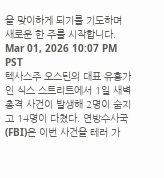을 맞이하게 되기를 기도하며 새로운 한 주를 시작합니다. Mar 01, 2026 10:07 PM PST
텍사스주 오스틴의 대표 유흥가인 식스 스트리트에서 1일 새벽 총격 사건이 발생해 2명이 숨지고 14명이 다쳤다. 연방수사국(FBI)은 이번 사건을 테러 가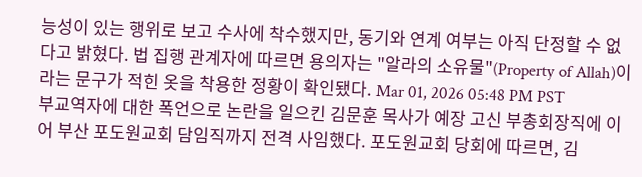능성이 있는 행위로 보고 수사에 착수했지만, 동기와 연계 여부는 아직 단정할 수 없다고 밝혔다. 법 집행 관계자에 따르면 용의자는 "알라의 소유물"(Property of Allah)이라는 문구가 적힌 옷을 착용한 정황이 확인됐다. Mar 01, 2026 05:48 PM PST
부교역자에 대한 폭언으로 논란을 일으킨 김문훈 목사가 예장 고신 부총회장직에 이어 부산 포도원교회 담임직까지 전격 사임했다. 포도원교회 당회에 따르면, 김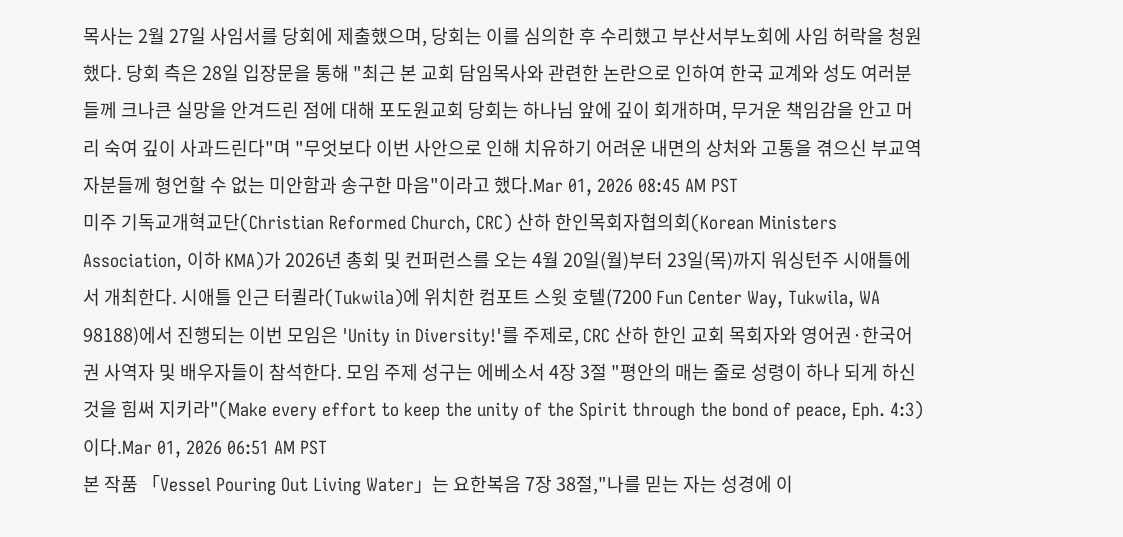목사는 2월 27일 사임서를 당회에 제출했으며, 당회는 이를 심의한 후 수리했고 부산서부노회에 사임 허락을 청원했다. 당회 측은 28일 입장문을 통해 "최근 본 교회 담임목사와 관련한 논란으로 인하여 한국 교계와 성도 여러분들께 크나큰 실망을 안겨드린 점에 대해 포도원교회 당회는 하나님 앞에 깊이 회개하며, 무거운 책임감을 안고 머리 숙여 깊이 사과드린다"며 "무엇보다 이번 사안으로 인해 치유하기 어려운 내면의 상처와 고통을 겪으신 부교역자분들께 형언할 수 없는 미안함과 송구한 마음"이라고 했다.Mar 01, 2026 08:45 AM PST
미주 기독교개혁교단(Christian Reformed Church, CRC) 산하 한인목회자협의회(Korean Ministers Association, 이하 KMA)가 2026년 총회 및 컨퍼런스를 오는 4월 20일(월)부터 23일(목)까지 워싱턴주 시애틀에서 개최한다. 시애틀 인근 터퀼라(Tukwila)에 위치한 컴포트 스윗 호텔(7200 Fun Center Way, Tukwila, WA 98188)에서 진행되는 이번 모임은 'Unity in Diversity!'를 주제로, CRC 산하 한인 교회 목회자와 영어권·한국어권 사역자 및 배우자들이 참석한다. 모임 주제 성구는 에베소서 4장 3절 "평안의 매는 줄로 성령이 하나 되게 하신 것을 힘써 지키라"(Make every effort to keep the unity of the Spirit through the bond of peace, Eph. 4:3)이다.Mar 01, 2026 06:51 AM PST
본 작품 「Vessel Pouring Out Living Water」는 요한복음 7장 38절,"나를 믿는 자는 성경에 이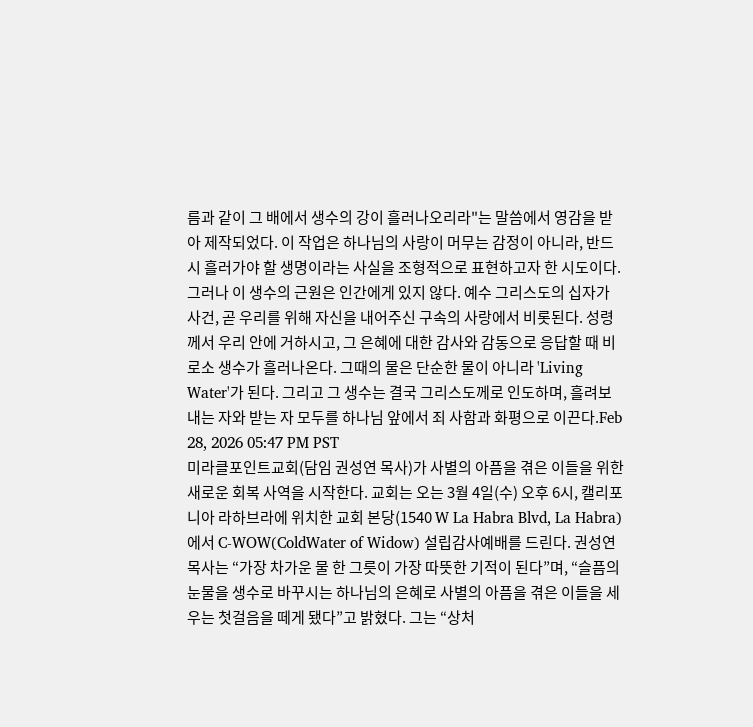름과 같이 그 배에서 생수의 강이 흘러나오리라"는 말씀에서 영감을 받아 제작되었다. 이 작업은 하나님의 사랑이 머무는 감정이 아니라, 반드시 흘러가야 할 생명이라는 사실을 조형적으로 표현하고자 한 시도이다. 그러나 이 생수의 근원은 인간에게 있지 않다. 예수 그리스도의 십자가 사건, 곧 우리를 위해 자신을 내어주신 구속의 사랑에서 비롯된다. 성령께서 우리 안에 거하시고, 그 은혜에 대한 감사와 감동으로 응답할 때 비로소 생수가 흘러나온다. 그때의 물은 단순한 물이 아니라 'Living Water'가 된다. 그리고 그 생수는 결국 그리스도께로 인도하며, 흘려보내는 자와 받는 자 모두를 하나님 앞에서 죄 사함과 화평으로 이끈다.Feb 28, 2026 05:47 PM PST
미라클포인트교회(담임 권성연 목사)가 사별의 아픔을 겪은 이들을 위한 새로운 회복 사역을 시작한다. 교회는 오는 3월 4일(수) 오후 6시, 캘리포니아 라하브라에 위치한 교회 본당(1540 W La Habra Blvd, La Habra)에서 C-WOW(ColdWater of Widow) 설립감사예배를 드린다. 권성연 목사는 “가장 차가운 물 한 그릇이 가장 따뜻한 기적이 된다”며, “슬픔의 눈물을 생수로 바꾸시는 하나님의 은혜로 사별의 아픔을 겪은 이들을 세우는 첫걸음을 떼게 됐다”고 밝혔다. 그는 “상처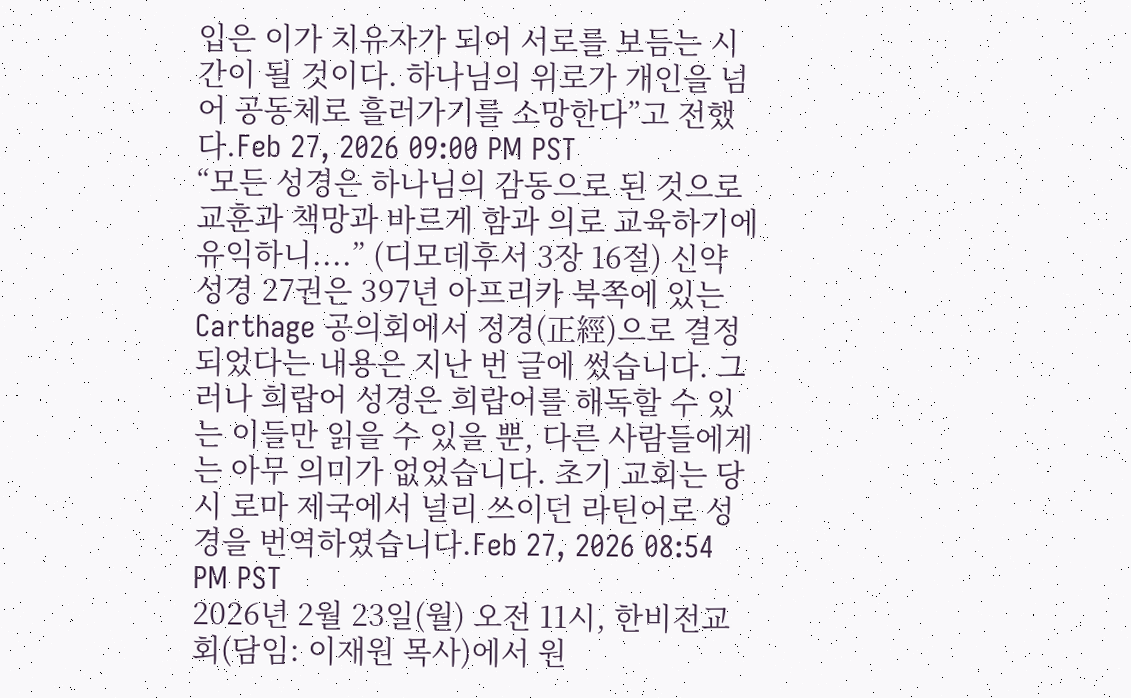입은 이가 치유자가 되어 서로를 보듬는 시간이 될 것이다. 하나님의 위로가 개인을 넘어 공동체로 흘러가기를 소망한다”고 전했다.Feb 27, 2026 09:00 PM PST
“모든 성경은 하나님의 감동으로 된 것으로 교훈과 책망과 바르게 함과 의로 교육하기에 유익하니....” (디모데후서 3장 16절) 신약 성경 27권은 397년 아프리카 북쪽에 있는 Carthage 공의회에서 정경(正經)으로 결정되었다는 내용은 지난 번 글에 썼습니다. 그러나 희랍어 성경은 희랍어를 해독할 수 있는 이들만 읽을 수 있을 뿐, 다른 사람들에게는 아무 의미가 없었습니다. 초기 교회는 당시 로마 제국에서 널리 쓰이던 라틴어로 성경을 번역하였습니다.Feb 27, 2026 08:54 PM PST
2026년 2월 23일(월) 오전 11시, 한비전교회(담임: 이재원 목사)에서 원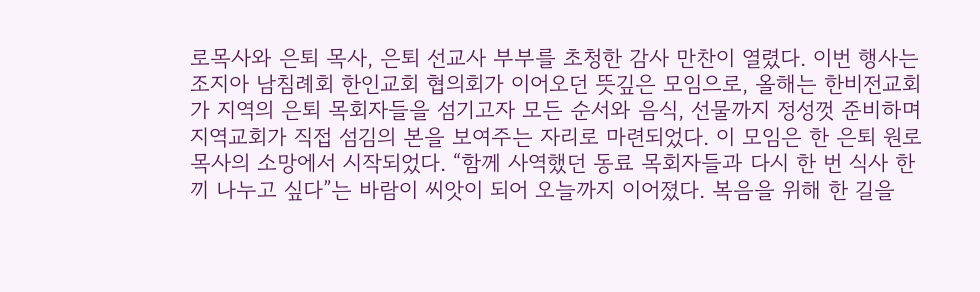로목사와 은퇴 목사, 은퇴 선교사 부부를 초청한 감사 만찬이 열렸다. 이번 행사는 조지아 남침례회 한인교회 협의회가 이어오던 뜻깊은 모임으로, 올해는 한비전교회가 지역의 은퇴 목회자들을 섬기고자 모든 순서와 음식, 선물까지 정성껏 준비하며 지역교회가 직접 섬김의 본을 보여주는 자리로 마련되었다. 이 모임은 한 은퇴 원로목사의 소망에서 시작되었다. “함께 사역했던 동료 목회자들과 다시 한 번 식사 한 끼 나누고 싶다”는 바람이 씨앗이 되어 오늘까지 이어졌다. 복음을 위해 한 길을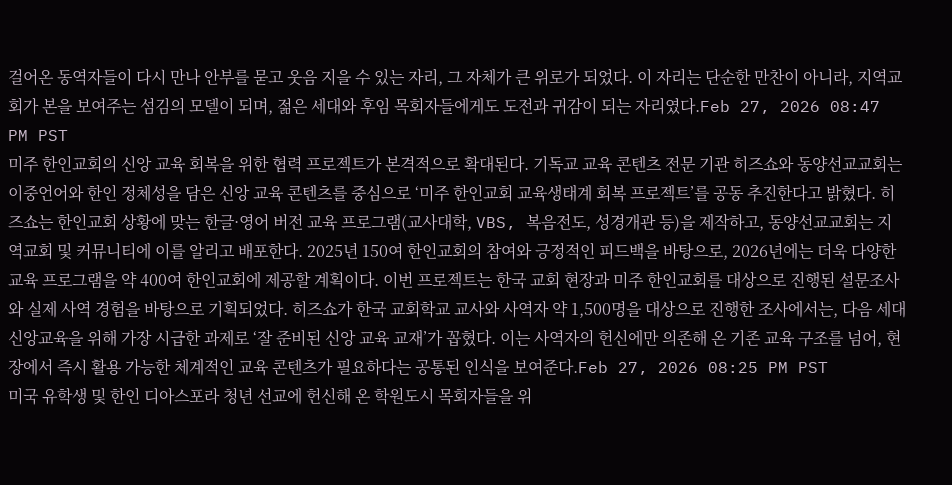걸어온 동역자들이 다시 만나 안부를 묻고 웃음 지을 수 있는 자리, 그 자체가 큰 위로가 되었다. 이 자리는 단순한 만찬이 아니라, 지역교회가 본을 보여주는 섬김의 모델이 되며, 젊은 세대와 후임 목회자들에게도 도전과 귀감이 되는 자리였다.Feb 27, 2026 08:47 PM PST
미주 한인교회의 신앙 교육 회복을 위한 협력 프로젝트가 본격적으로 확대된다. 기독교 교육 콘텐츠 전문 기관 히즈쇼와 동양선교교회는 이중언어와 한인 정체성을 담은 신앙 교육 콘텐츠를 중심으로 ‘미주 한인교회 교육생태계 회복 프로젝트’를 공동 추진한다고 밝혔다. 히즈쇼는 한인교회 상황에 맞는 한글·영어 버전 교육 프로그램(교사대학, VBS, 복음전도, 성경개관 등)을 제작하고, 동양선교교회는 지역교회 및 커뮤니티에 이를 알리고 배포한다. 2025년 150여 한인교회의 참여와 긍정적인 피드백을 바탕으로, 2026년에는 더욱 다양한 교육 프로그램을 약 400여 한인교회에 제공할 계획이다. 이번 프로젝트는 한국 교회 현장과 미주 한인교회를 대상으로 진행된 설문조사와 실제 사역 경험을 바탕으로 기획되었다. 히즈쇼가 한국 교회학교 교사와 사역자 약 1,500명을 대상으로 진행한 조사에서는, 다음 세대 신앙교육을 위해 가장 시급한 과제로 ‘잘 준비된 신앙 교육 교재’가 꼽혔다. 이는 사역자의 헌신에만 의존해 온 기존 교육 구조를 넘어, 현장에서 즉시 활용 가능한 체계적인 교육 콘텐츠가 필요하다는 공통된 인식을 보여준다.Feb 27, 2026 08:25 PM PST
미국 유학생 및 한인 디아스포라 청년 선교에 헌신해 온 학원도시 목회자들을 위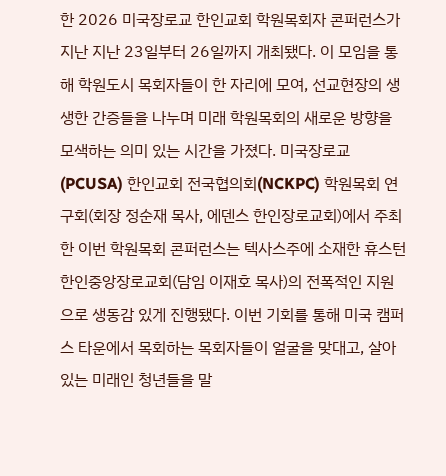한 2026 미국장로교 한인교회 학원목회자 콘퍼런스가 지난 지난 23일부터 26일까지 개최됐다. 이 모임을 통해 학원도시 목회자들이 한 자리에 모여, 선교현장의 생생한 간증들을 나누며 미래 학원목회의 새로운 방향을 모색하는 의미 있는 시간을 가졌다. 미국장로교(PCUSA) 한인교회 전국협의회(NCKPC) 학원목회 연구회(회장 정순재 목사, 에덴스 한인장로교회)에서 주최한 이번 학원목회 콘퍼런스는 텍사스주에 소재한 휴스턴한인중앙장로교회(담임 이재호 목사)의 전폭적인 지원으로 생동감 있게 진행됐다. 이번 기회를 통해 미국 캠퍼스 타운에서 목회하는 목회자들이 얼굴을 맞대고, 살아 있는 미래인 청년들을 말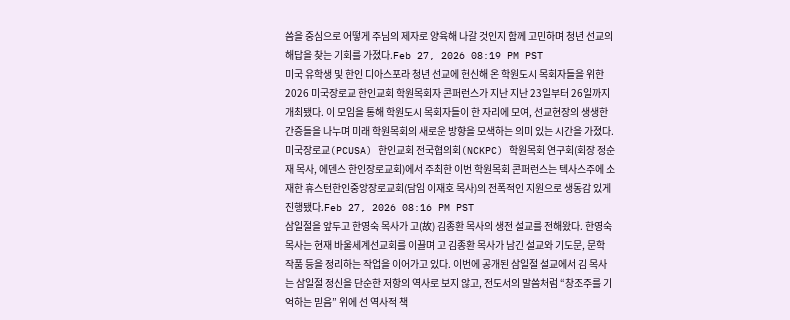씀을 중심으로 어떻게 주님의 제자로 양육해 나갈 것인지 함께 고민하며 청년 선교의 해답을 찾는 기회를 가졌다.Feb 27, 2026 08:19 PM PST
미국 유학생 및 한인 디아스포라 청년 선교에 헌신해 온 학원도시 목회자들을 위한 2026 미국장로교 한인교회 학원목회자 콘퍼런스가 지난 지난 23일부터 26일까지 개최됐다. 이 모임을 통해 학원도시 목회자들이 한 자리에 모여, 선교현장의 생생한 간증들을 나누며 미래 학원목회의 새로운 방향을 모색하는 의미 있는 시간을 가졌다. 미국장로교(PCUSA) 한인교회 전국협의회(NCKPC) 학원목회 연구회(회장 정순재 목사, 에덴스 한인장로교회)에서 주최한 이번 학원목회 콘퍼런스는 텍사스주에 소재한 휴스턴한인중앙장로교회(담임 이재호 목사)의 전폭적인 지원으로 생동감 있게 진행됐다.Feb 27, 2026 08:16 PM PST
삼일절을 앞두고 한영숙 목사가 고(故) 김종환 목사의 생전 설교를 전해왔다. 한영숙 목사는 현재 바울세계선교회를 이끌며 고 김종환 목사가 남긴 설교와 기도문, 문학 작품 등을 정리하는 작업을 이어가고 있다. 이번에 공개된 삼일절 설교에서 김 목사는 삼일절 정신을 단순한 저항의 역사로 보지 않고, 전도서의 말씀처럼 “창조주를 기억하는 믿음” 위에 선 역사적 책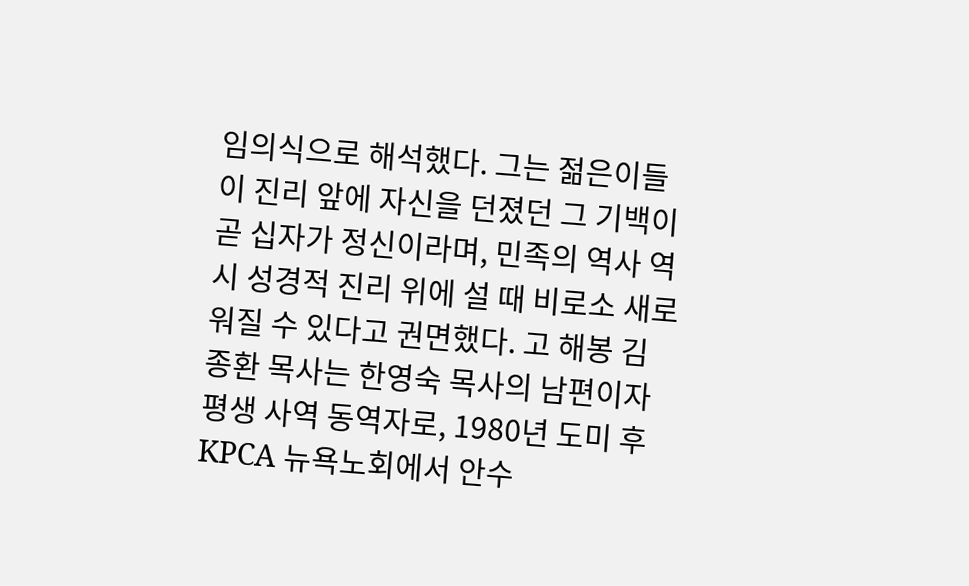임의식으로 해석했다. 그는 젊은이들이 진리 앞에 자신을 던졌던 그 기백이 곧 십자가 정신이라며, 민족의 역사 역시 성경적 진리 위에 설 때 비로소 새로워질 수 있다고 권면했다. 고 해봉 김종환 목사는 한영숙 목사의 남편이자 평생 사역 동역자로, 1980년 도미 후 KPCA 뉴욕노회에서 안수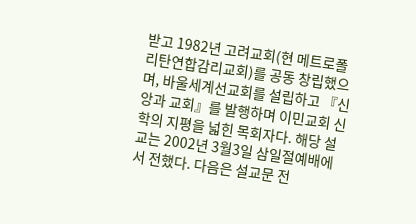받고 1982년 고려교회(현 메트로폴리탄연합감리교회)를 공동 창립했으며, 바울세계선교회를 설립하고 『신앙과 교회』를 발행하며 이민교회 신학의 지평을 넓힌 목회자다. 해당 설교는 2002년 3월3일 삼일절예배에서 전했다. 다음은 설교문 전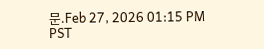문.Feb 27, 2026 01:15 PM PST